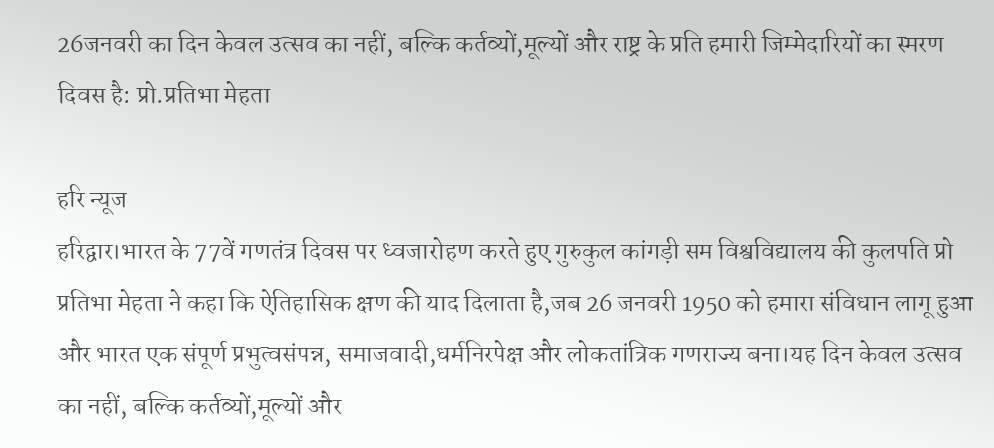26जनवरी का दिन केवल उत्सव का नहीं, बल्कि कर्तव्यों,मूल्यों और राष्ट्र के प्रति हमारी जिम्मेदारियों का स्मरण दिवस है: प्रो.प्रतिभा मेहता

हरि न्यूज
हरिद्वार।भारत के 77वें गणतंत्र दिवस पर ध्वजारोहण करते हुए गुरुकुल कांगड़ी सम विश्वविद्यालय की कुलपति प्रो प्रतिभा मेहता ने कहा कि ऐतिहासिक क्षण की याद दिलाता है,जब 26 जनवरी 1950 को हमारा संविधान लागू हुआ और भारत एक संपूर्ण प्रभुत्वसंपन्न, समाजवादी,धर्मनिरपेक्ष और लोकतांत्रिक गणराज्य बना।यह दिन केवल उत्सव का नहीं, बल्कि कर्तव्यों,मूल्यों और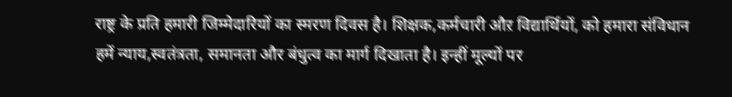राष्ट्र के प्रति हमारी जिम्मेदारियों का स्मरण दिवस है। शिक्षक,कर्मचारी औऱ विद्यार्थियों, को हमारा संविधान हमें न्याय,स्वतंत्रता, समानता और बंधुत्व का मार्ग दिखाता है। इन्हीं मूल्यों पर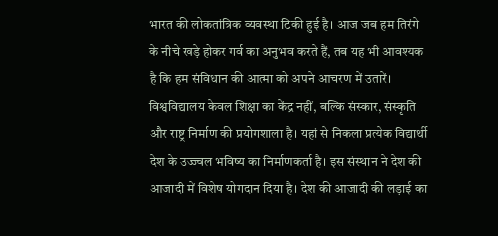भारत की लोकतांत्रिक व्यवस्था टिकी हुई है। आज जब हम तिरंगे के नीचे खड़े होकर गर्व का अनुभव करते हैं, तब यह भी आवश्यक है कि हम संविधान की आत्मा को अपने आचरण में उतारें।
विश्वविद्यालय केवल शिक्षा का केंद्र नहीं, बल्कि संस्कार, संस्कृति और राष्ट्र निर्माण की प्रयोगशाला है। यहां से निकला प्रत्येक विद्यार्थी देश के उज्ज्वल भविष्य का निर्माणकर्ता है। इस संस्थान ने देश की आजादी में विशेष योगदान दिया है। देश की आजादी की लड़ाई का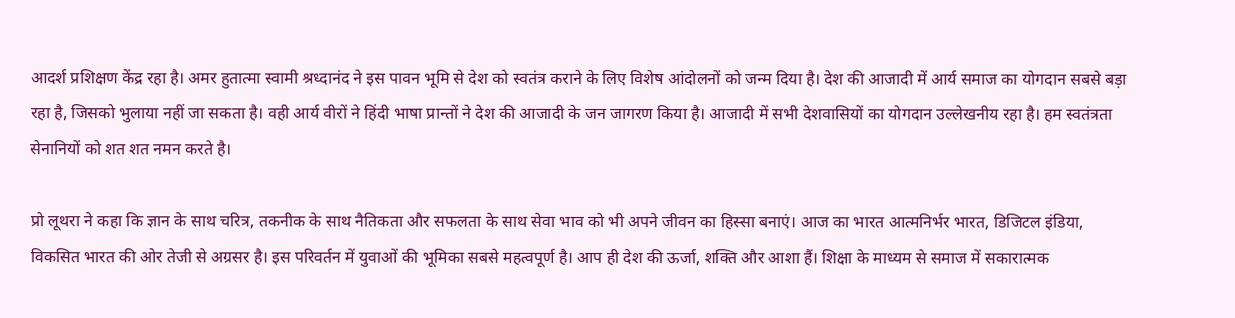आदर्श प्रशिक्षण केंद्र रहा है। अमर हुतात्मा स्वामी श्रध्दानंद ने इस पावन भूमि से देश को स्वतंत्र कराने के लिए विशेष आंदोलनों को जन्म दिया है। देश की आजादी में आर्य समाज का योगदान सबसे बड़ा रहा है, जिसको भुलाया नहीं जा सकता है। वही आर्य वीरों ने हिंदी भाषा प्रान्तों ने देश की आजादी के जन जागरण किया है। आजादी में सभी देशवासियों का योगदान उल्लेखनीय रहा है। हम स्वतंत्रता सेनानियों को शत शत नमन करते है।

प्रो लूथरा ने कहा कि ज्ञान के साथ चरित्र, तकनीक के साथ नैतिकता और सफलता के साथ सेवा भाव को भी अपने जीवन का हिस्सा बनाएं। आज का भारत आत्मनिर्भर भारत, डिजिटल इंडिया, विकसित भारत की ओर तेजी से अग्रसर है। इस परिवर्तन में युवाओं की भूमिका सबसे महत्वपूर्ण है। आप ही देश की ऊर्जा, शक्ति और आशा हैं। शिक्षा के माध्यम से समाज में सकारात्मक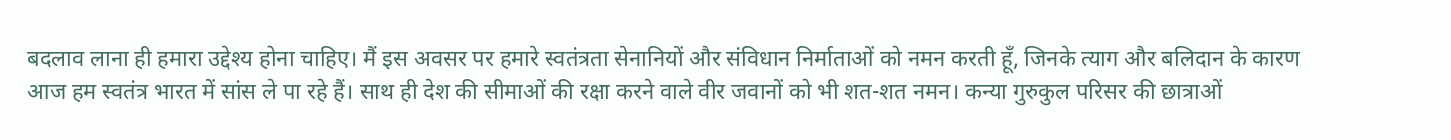बदलाव लाना ही हमारा उद्देश्य होना चाहिए। मैं इस अवसर पर हमारे स्वतंत्रता सेनानियों और संविधान निर्माताओं को नमन करती हूँ, जिनके त्याग और बलिदान के कारण आज हम स्वतंत्र भारत में सांस ले पा रहे हैं। साथ ही देश की सीमाओं की रक्षा करने वाले वीर जवानों को भी शत-शत नमन। कन्या गुरुकुल परिसर की छात्राओं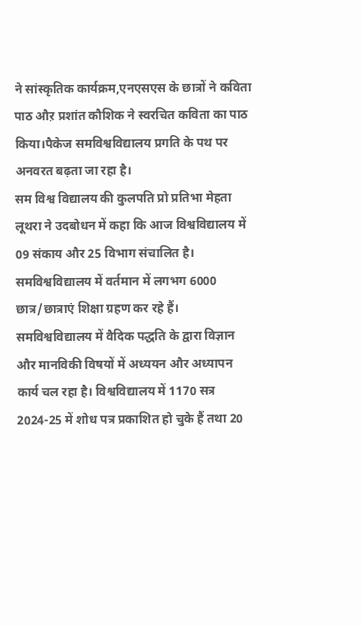ने सांस्कृतिक कार्यक्रम,एनएसएस के छात्रों ने कविता पाठ औऱ प्रशांत कौशिक ने स्वरचित कविता का पाठ किया।पैकेज समविश्वविद्यालय प्रगति के पथ पर अनवरत बढ़ता जा रहा है।
सम विश्व विद्यालय की कुलपति प्रो प्रतिभा मेहता लूथरा ने उदबोधन में कहा कि आज विश्वविद्यालय में 09 संकाय और 25 विभाग संचालित है। समविश्वविद्यालय में वर्तमान में लगभग 6000 छात्र/छात्राएं शिक्षा ग्रहण कर रहे हैं। समविश्वविद्यालय में वैदिक पद्धति के द्वारा विज्ञान और मानविकी विषयों में अध्ययन और अध्यापन कार्य चल रहा है। विश्वविद्यालय में 1170 सत्र 2024-25 में शोध पत्र प्रकाशित हो चुके हैं तथा 20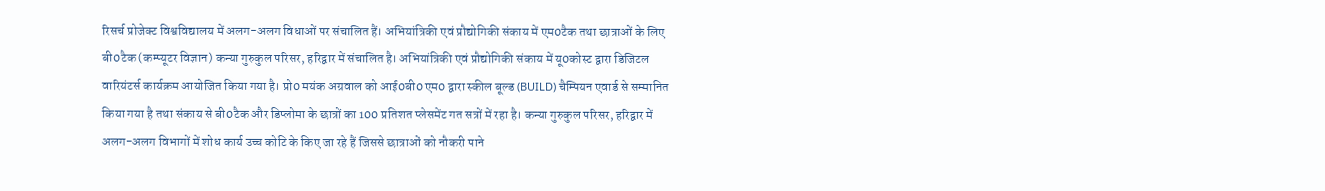रिसर्च प्रोजेक्ट विश्वविद्यालय में अलग-अलग विधाओं पर संचालित हैं। अभियांत्रिकी एवं प्रौद्योगिकी संकाय में एम0टैक तथा छात्राओं के लिए बी0टैक (कम्प्यूटर विज्ञान) कन्या गुरुकुल परिसर, हरिद्वार में संचालित है। अभियांत्रिकी एवं प्रौद्योगिकी संकाय में यू0कोस्ट द्वारा डिजिटल वारियंटर्स कार्यक्रम आयोजित किया गया है। प्रो0 मयंक अग्रवाल को आई0बी0एम0 द्वारा स्कील बूल्ड (BUILD) चैम्पियन एवार्ड से सम्मानित किया गया है तथा संकाय से बी0टैक और डिप्लोमा के छात्रों का 100 प्रतिशत प्लेसमेंट गत सत्रों में रहा है। कन्या गुरुकुल परिसर, हरिद्वार में अलग-अलग विभागों में शोध कार्य उच्च कोटि के किए जा रहे हैं जिससे छात्राओं को नौकरी पाने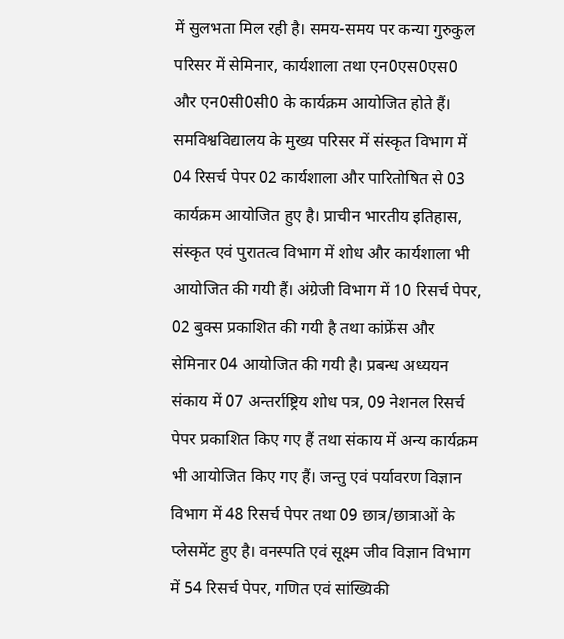में सुलभता मिल रही है। समय-समय पर कन्या गुरुकुल परिसर में सेमिनार, कार्यशाला तथा एन0एस0एस0 और एन0सी0सी0 के कार्यक्रम आयोजित होते हैं। समविश्वविद्यालय के मुख्य परिसर में संस्कृत विभाग में 04 रिसर्च पेपर 02 कार्यशाला और पारितोषित से 03 कार्यक्रम आयोजित हुए है। प्राचीन भारतीय इतिहास, संस्कृत एवं पुरातत्व विभाग में शोध और कार्यशाला भी आयोजित की गयी हैं। अंग्रेजी विभाग में 10 रिसर्च पेपर, 02 बुक्स प्रकाशित की गयी है तथा कांफ्रेंस और सेमिनार 04 आयोजित की गयी है। प्रबन्ध अध्ययन संकाय में 07 अन्तर्राष्ट्रिय शोध पत्र, 09 नेशनल रिसर्च पेपर प्रकाशित किए गए हैं तथा संकाय में अन्य कार्यक्रम भी आयोजित किए गए हैं। जन्तु एवं पर्यावरण विज्ञान विभाग में 48 रिसर्च पेपर तथा 09 छात्र/छात्राओं के प्लेसमेंट हुए है। वनस्पति एवं सूक्ष्म जीव विज्ञान विभाग में 54 रिसर्च पेपर, गणित एवं सांख्यिकी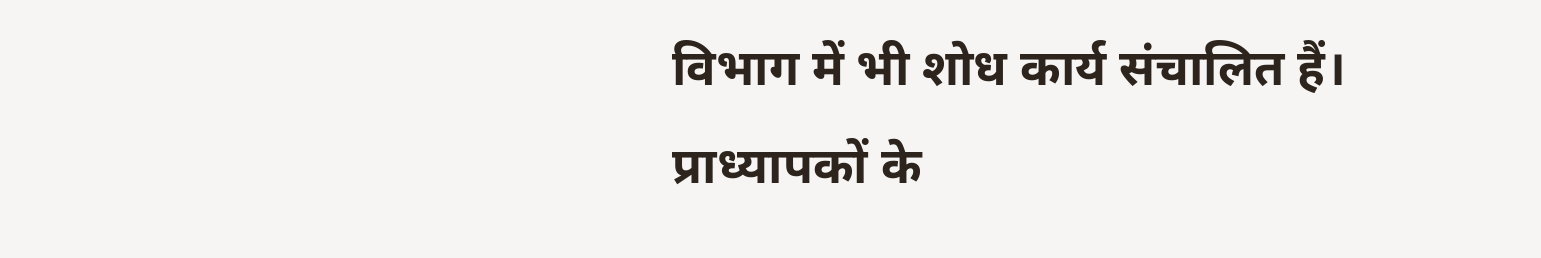विभाग में भी शोध कार्य संचालित हैं। प्राध्यापकों के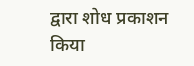द्वारा शोध प्रकाशन किया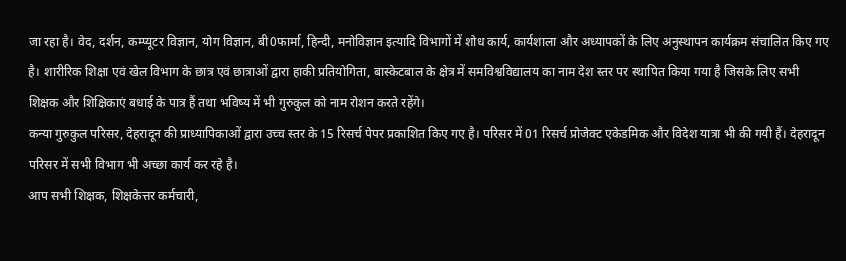जा रहा है। वेद, दर्शन, कम्प्यूटर विज्ञान, योग विज्ञान, बी0फार्मा, हिन्दी, मनोविज्ञान इत्यादि विभागों में शोध कार्य, कार्यशाला और अध्यापकों के लिए अनुस्थापन कार्यक्रम संचालित किए गए है। शारीरिक शिक्षा एवं खेल विभाग के छात्र एवं छात्राओं द्वारा हाकी प्रतियोगिता, बास्केटबाल के क्षेत्र में समविश्वविद्यालय का नाम देश स्तर पर स्थापित किया गया है जिसके लिए सभी शिक्षक और शिक्षिकाएं बधाई के पात्र हैं तथा भविष्य में भी गुरुकुल को नाम रोशन करते रहेंगे।
कन्या गुरुकुल परिसर, देहरादून की प्राध्यापिकाओं द्वारा उच्च स्तर के 15 रिसर्च पेपर प्रकाशित किए गए है। परिसर में 01 रिसर्च प्रोजेक्ट एकेडमिक और विदेश यात्रा भी की गयी हैं। देहरादून परिसर में सभी विभाग भी अच्छा कार्य कर रहे है।
आप सभी शिक्षक, शिक्षकेत्तर कर्मचारी,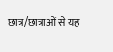छात्र/छात्राओं से यह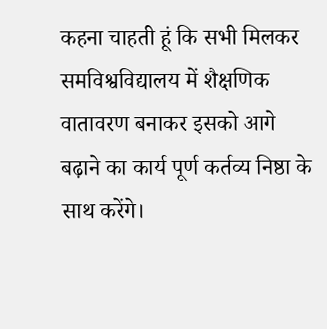कहना चाहती हूं कि सभी मिलकर समविश्वविद्यालय में शैक्षणिक वातावरण बनाकर इसको आगे बढ़ाने का कार्य पूर्ण कर्तव्य निष्ठा के साथ करेंगे।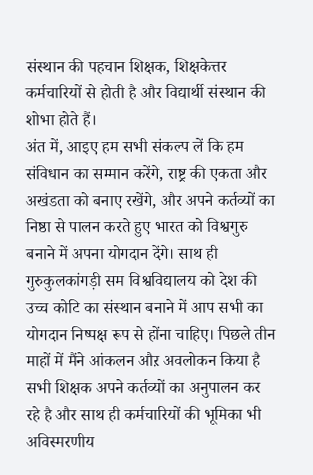संस्थान की पहचान शिक्षक, शिक्षकेत्तर कर्मचारियों से होती है और विद्यार्थी संस्थान की शोभा होते हैं।
अंत में, आइए हम सभी संकल्प लें कि हम संविधान का सम्मान करेंगे, राष्ट्र की एकता और अखंडता को बनाए रखेंगे, और अपने कर्तव्यों का निष्ठा से पालन करते हुए भारत को विश्वगुरु बनाने में अपना योगदान देंगे। साथ ही गुरुकुलकांगड़ी सम विश्वविद्यालय को देश की उच्च कोटि का संस्थान बनाने में आप सभी का योगदान निष्पक्ष रूप से होंना चाहिए। पिछले तीन माहों में मैंने आंकलन औऱ अवलोकन किया है सभी शिक्षक अपने कर्तव्यों का अनुपालन कर रहे है और साथ ही कर्मचारियों की भूमिका भी अविस्मरणीय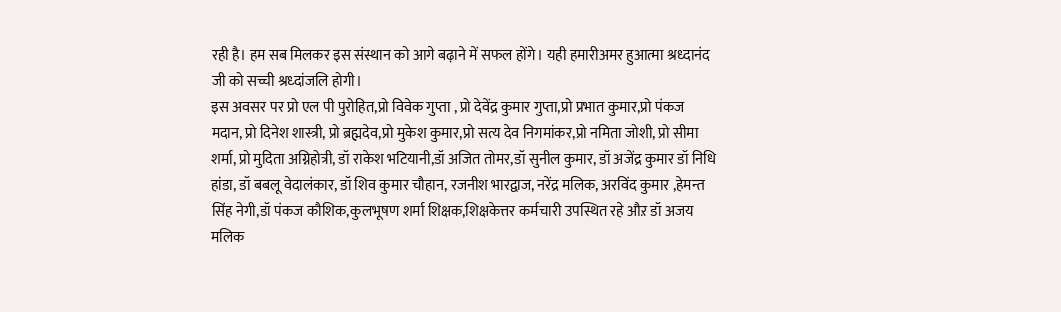रही है। हम सब मिलकर इस संस्थान को आगे बढ़ाने में सफल होंगे। यही हमारीअमर हुआत्मा श्रध्दानंद जी को सच्ची श्रध्दांजलि होगी।
इस अवसर पर प्रो एल पी पुरोहित,प्रो विवेक गुप्ता , प्रो देवेंद्र कुमार गुप्ता,प्रो प्रभात कुमार,प्रो पंकज मदान, प्रो दिनेश शास्त्री, प्रो ब्रह्मदेव,प्रो मुकेश कुमार,प्रो सत्य देव निगमांकर,प्रो नमिता जोशी, प्रो सीमा शर्मा, प्रो मुदिता अग्निहोत्री, डॉ राकेश भटियानी,डॉ अजित तोमर,डॉ सुनील कुमार, डॉ अजेंद्र कुमार डॉ निधि हांडा, डॉ बबलू वेदालंकार, डॉ शिव कुमार चौहान, रजनीश भारद्वाज, नरेंद्र मलिक, अरविंद कुमार ,हेमन्त सिंह नेगी,डॉ पंकज कौशिक,कुलभूषण शर्मा शिक्षक,शिक्षकेत्तर कर्मचारी उपस्थित रहे औऱ डॉ अजय मलिक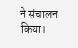ने संचालन किया।